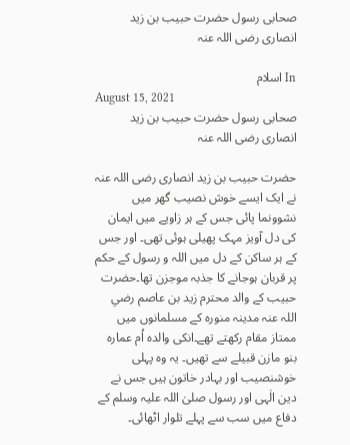صحابی رسول حضرت حبیب بن زید انصاری رضی اللہ عنہ

In اسلام
August 15, 2021
صحابی رسول حضرت حبیب بن زید انصاری رضی اللہ عنہ

حضرت حبیب بن زید انصاری رضی اللہ عنہ نے ایک ایسے خوش نصیب گھر میں نشوونما پائی جس کے ہر زاویے میں ایمان کی دل آویز مہک پھیلی ہوئی تھی۔ اور جس کے ہر ساکن کے دل میں اللہ و رسول کے حکم پر قربان ہوجانے کا جذبہ موجزن تھا۔حضرت حبیب کے والد محترم زید بن عاصم رضي اللہ عنہ مدینہ منورہ کے مسلمانوں میں ممتاز مقام رکھتے تھے۔انکی والدہ اُم عمارہ بنو مازن قبیلے سے تھیں۔ یہ وہ پہلی خوشنصیب اور بہادر خاتون ہیں جس نے دین الٰہی اور رسول صلیٰ اللہ علیہ وسلم کے دفاع میں سب سے پہلے تلوار اٹھائی۔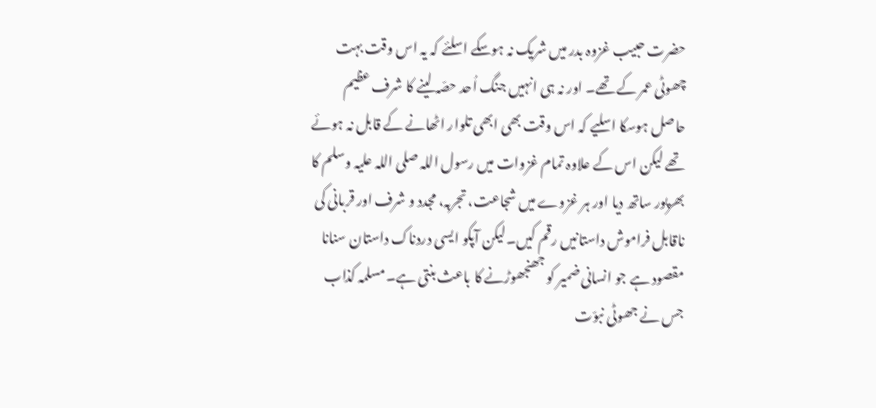حضرت حبیب غزوہ بدر میں شریک نہ ہوسکے اسلئے کہ یہ اس وقت بہت چھوٹی عمر کے تھے۔ اور نہ ہی انہیں جنگ اُحد حصّہ لینے کا شرف عظیم حاصل ہوسکا اسلیے کہ اس وقت بھی ابھی تلوار اٹھانے کے قابل نہ ہوئے تھے لیکن اس کے علاوہ تمام غزوات میں رسول اللہ صلی اللہ علیہ وسلم کا بھرپور ساتھ دیا اور ہر غزوے میں شجاعت، تجربہ، مجدد و شرف اور قربانی کی ناقابل فراموش داستانیں رقم کیں۔لیکن آپکو ایسی دردناک داستان سنانا مقصود ہے جو انسانی ضمیر کو جھنجھوڑنے کا باعث بنتی ہے۔مسلمہ کذاب جس نے جھوٹی نبوّت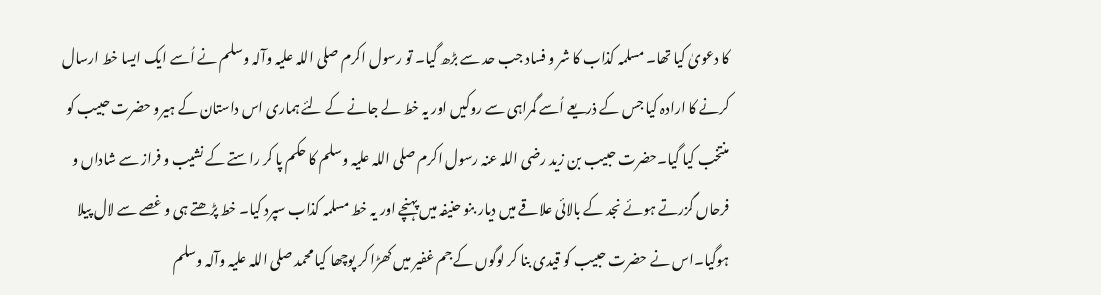کا دعویٰ کیا تھا۔ مسلمہ کذاب کا شر و فساد جب حد سے بڑھ گیا۔ تو رسول اکرم صلی اللہ علیہ وآلہ وسلم نے اُسے ایک ایسا خط ارسال کرنے کا ارادہ کیا جس کے ذریعے اُسے گمراہی سے روکیں اور یہ خط لے جانے کے لئے ہماری اس داستان کے ہیرو حضرت حبیب کو منتخب کیا گیا۔حضرت حبیب بن زید رضی اللہ عنہ رسول اکرم صلی اللہ علیہ وسلم کا حکم پا کر راستے کے نشیب و فراز سے شاداں و فرحاں گزرتے ہوئے نجد کے بالائی علاقے میں دیار بنو حنیفہ میں پہنچے اور یہ خط مسلمہ کذاب سپرد کیا۔ خط پڑھتے ہی و غصے سے لال پیلا ہوگیا۔اس نے حضرت حبیب کو قیدی بنا کر لوگوں کے جم غفیر میں کھڑا کر پوچھا کیا محمد صلی اللہ علیہ وآلہ وسلم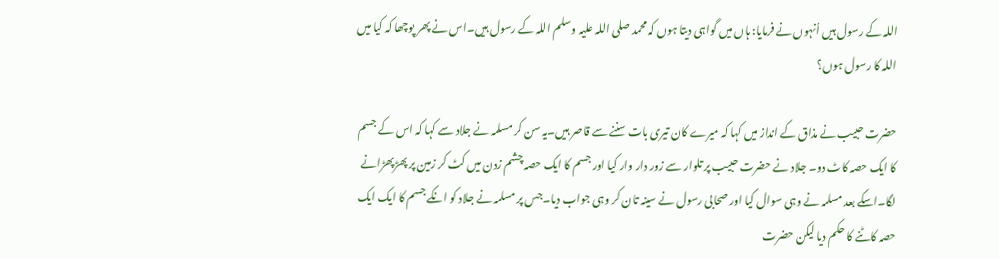اللہ کے رسول ہیں اُنہوں نے فرمایا: ہاں میں گواہی دیتا ہوں کہ محمد صلی اللہ علیہ وسلم اللہ کے رسول ہیں۔اس نے پھر پوچھا کہ کیا میں اللہ کا رسول ہوں؟

حضرت حبیب نے مذاق کے انداز میں کہا کہ میرے کان تیری بات سننے سے قاصر ہیں۔یہ سن کر مسلمہ نے جلاد سے کہا کہ اس کے جسم کا ایک حصہ کاٹ دو۔ جلاد نے حضرت حبیب پر تلوار سے زور دار وار کیا اور جسم کا ایک حصہ چشم زدن میں کٹ کر زمین پر پھڑپھڑانے لگا۔اسکے بعد مسلمہ نے وہی سوال کیا اور صحابی رسول نے سینہ تان کر وہی جواب دیا۔جس پر مسلمہ نے جلاد کو انکے جسم کا ایک ایک حصہ کاٹنے کا حکم دیا لیکن حضرت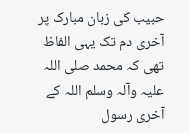حبیب کی زبان مبارک پر آخری دم تک یہی الفاظ تھی کہ محمد صلی اللہ علیہ وآلہ وسلم اللہ کے آخری رسول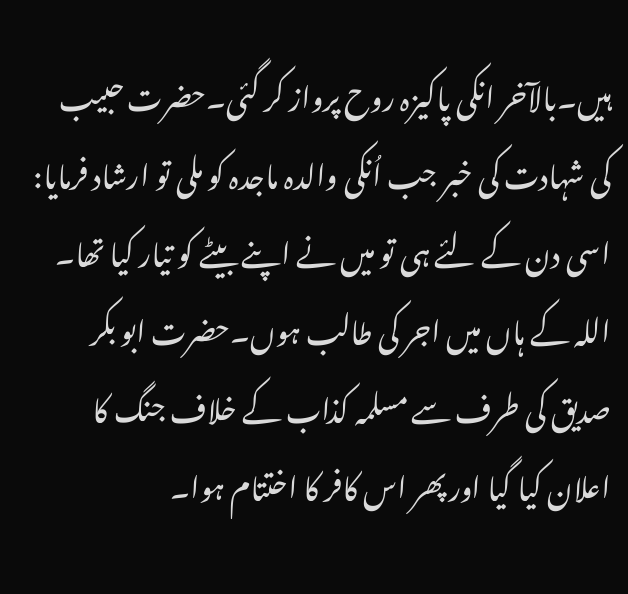ہیں۔بالآخر انکی پاکیزہ روح پرواز کر گئی۔حضرت حبیب کی شہادت کی خبر جب اُنکی والدہ ماجدہ کو ملی تو ارشاد فرمایا: اسی دن کے لئے ہی تو میں نے اپنے بیٹے کو تیار کیا تھا۔ اللہ کے ہاں میں اجر کی طالب ہوں۔حضرت ابو بکر صدیق کی طرف سے مسلمہ کذاب کے خلاف جنگ کا اعلان کیا گیا اور پھر اس کافر کا اختتام ہوا۔